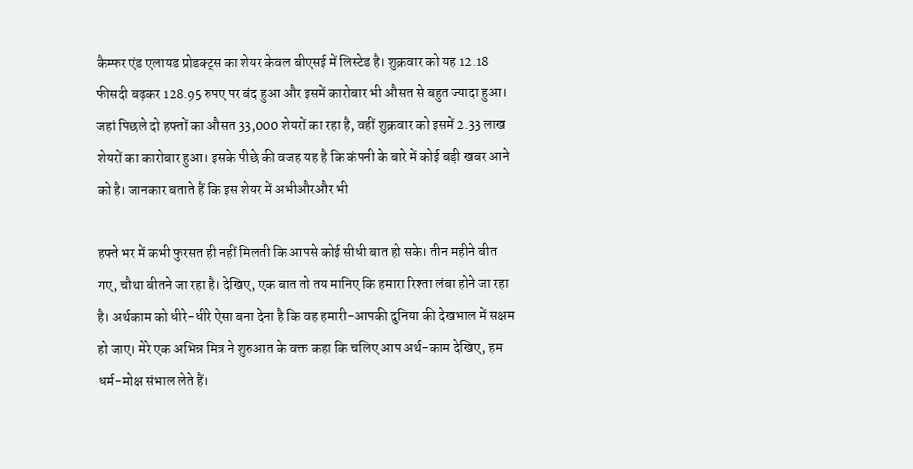कैम्फर एंड एलायड प्रोडक्ट्स का शेयर केवल बीएसई में लिस्टेड है। शुक्रवार को यह 12.18 फीसदी बढ़कर 128.95 रुपए पर बंद हुआ और इसमें कारोबार भी औसत से बहुत ज्यादा हुआ। जहां पिछले दो हफ्तों का औसत 33,000 शेयरों का रहा है, वहीं शुक्रवार को इसमें 2.33 लाख शेयरों का कारोबार हुआ। इसके पीछे की वजह यह है कि कंपनी के बारे में कोई बड़ी खबर आने को है। जानकार बताते हैं कि इस शेयर में अभीऔरऔर भी

हफ्ते भर में कभी फुरसत ही नहीं मिलती कि आपसे कोई सीधी बात हो सके। तीन महीने बीत गए, चौथा बीतने जा रहा है। देखिए, एक बात तो तय मानिए कि हमारा रिश्ता लंबा होने जा रहा है। अर्थकाम को धीरे-धीरे ऐसा बना देना है कि वह हमारी-आपकी दुनिया की देखभाल में सक्षम हो जाए। मेरे एक अभिन्न मित्र ने शुरुआत के वक्त कहा कि चलिए आप अर्थ-काम देखिए, हम धर्म-मोक्ष संभाल लेते हैं।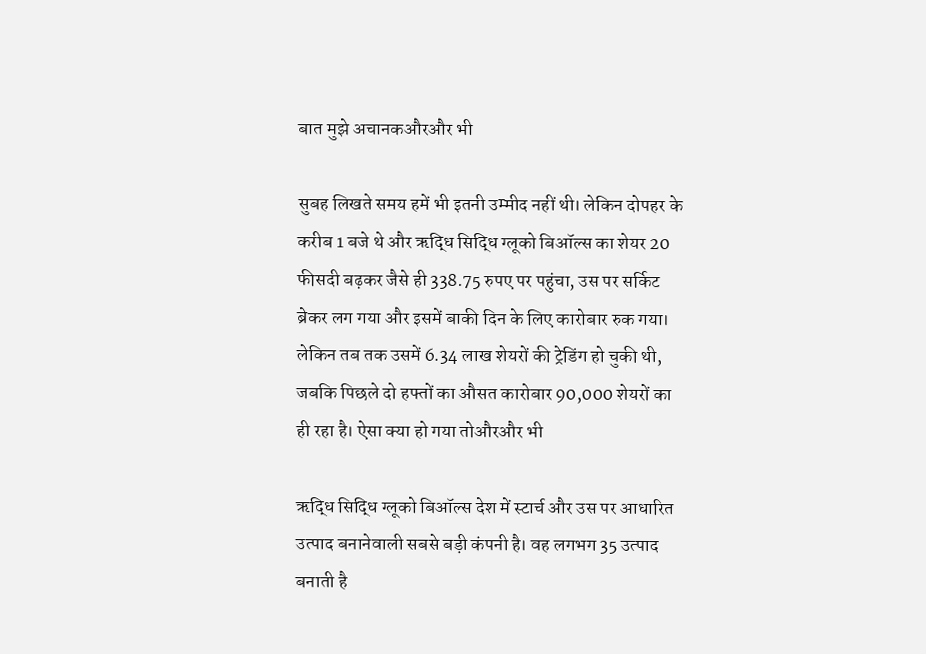बात मुझे अचानकऔरऔर भी

सुबह लिखते समय हमें भी इतनी उम्मीद नहीं थी। लेकिन दोपहर के करीब 1 बजे थे और ऋद्धि सिद्धि ग्लूको बिऑल्स का शेयर 20 फीसदी बढ़कर जैसे ही 338.75 रुपए पर पहुंचा, उस पर सर्किट ब्रेकर लग गया और इसमें बाकी दिन के लिए कारोबार रुक गया। लेकिन तब तक उसमें 6.34 लाख शेयरों की ट्रेडिंग हो चुकी थी, जबकि पिछले दो हफ्तों का औसत कारोबार 90,000 शेयरों का ही रहा है। ऐसा क्या हो गया तोऔरऔर भी

ऋद्धि सिद्धि ग्लूको बिऑल्स देश में स्टार्च और उस पर आधारित उत्पाद बनानेवाली सबसे बड़ी कंपनी है। वह लगभग 35 उत्पाद बनाती है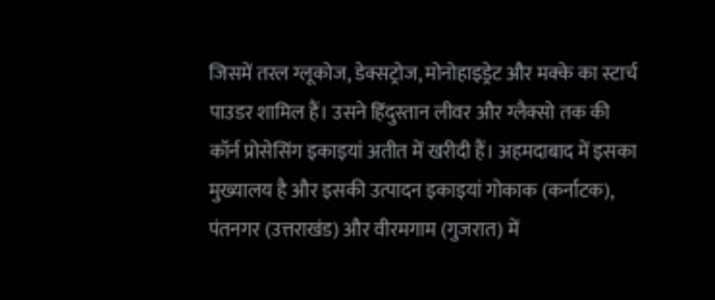जिसमें तरल ग्लूकोज, डेक्सट्रोज, मोनोहाइड्रेट और मक्के का स्टार्च पाउडर शामिल हैं। उसने हिंदुस्तान लीवर और ग्लैक्सो तक की कॉर्न प्रोसेसिंग इकाइयां अतीत में खरीदी हैं। अहमदाबाद में इसका मुख्यालय है और इसकी उत्पादन इकाइयां गोकाक (कर्नाटक), पंतनगर (उत्तराखंड) और वीरमगाम (गुजरात) में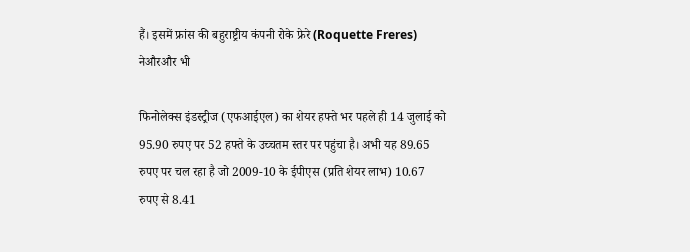हैं। इसमें फ्रांस की बहुराष्ट्रीय कंपनी रोके फ्रेरे (Roquette Freres)  नेऔरऔर भी

फिनोलेक्स इंडस्ट्रीज (एफआईएल) का शेयर हफ्ते भर पहले ही 14 जुलाई को 95.90 रुपए पर 52 हफ्ते के उच्चतम स्तर पर पहुंचा है। अभी यह 89.65 रुपए पर चल रहा है जो 2009-10 के ईपीएस (प्रति शेयर लाभ) 10.67 रुपए से 8.41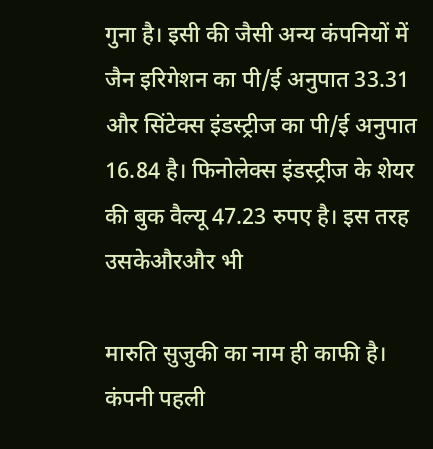गुना है। इसी की जैसी अन्य कंपनियों में जैन इरिगेशन का पी/ई अनुपात 33.31 और सिंटेक्स इंडस्ट्रीज का पी/ई अनुपात 16.84 है। फिनोलेक्स इंडस्ट्रीज के शेयर की बुक वैल्यू 47.23 रुपए है। इस तरह उसकेऔरऔर भी

मारुति सुजुकी का नाम ही काफी है। कंपनी पहली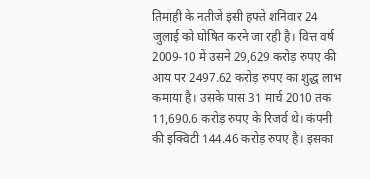तिमाही के नतीजे इसी हफ्ते शनिवार 24 जुलाई को घोषित करने जा रही है। वित्त वर्ष 2009-10 में उसने 29,629 करोड़ रुपए की आय पर 2497.62 करोड़ रुपए का शुद्ध लाभ कमाया है। उसके पास 31 मार्च 2010 तक 11,690.6 करोड़ रुपए के रिजर्व थे। कंपनी की इक्विटी 144.46 करोड़ रुपए है। इसका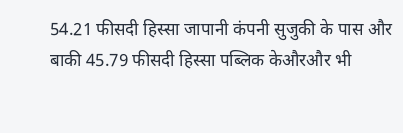54.21 फीसदी हिस्सा जापानी कंपनी सुजुकी के पास और बाकी 45.79 फीसदी हिस्सा पब्लिक केऔरऔर भी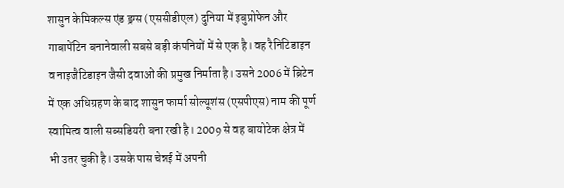शासुन केमिकल्स एंड ड्रग्स (एससीडीएल) दुनिया में इबुप्रोफेन और गाबापेंटिन बनानेवाली सबसे बड़ी कंपनियों में से एक है। वह रैनिटिडाइन व नाइजैटिडाइन जैसी दवाओं की प्रमुख निर्माता है। उसने 2006 में ब्रिटेन में एक अधिग्रहण के बाद शासुन फार्मा सोल्यूशंस (एसपीएस) नाम की पूर्ण स्वामित्व वाली सब्सडियरी बना रखी है। 2009 से वह बायोटेक क्षेत्र में भी उतर चुकी है। उसके पास चेन्नई में अपनी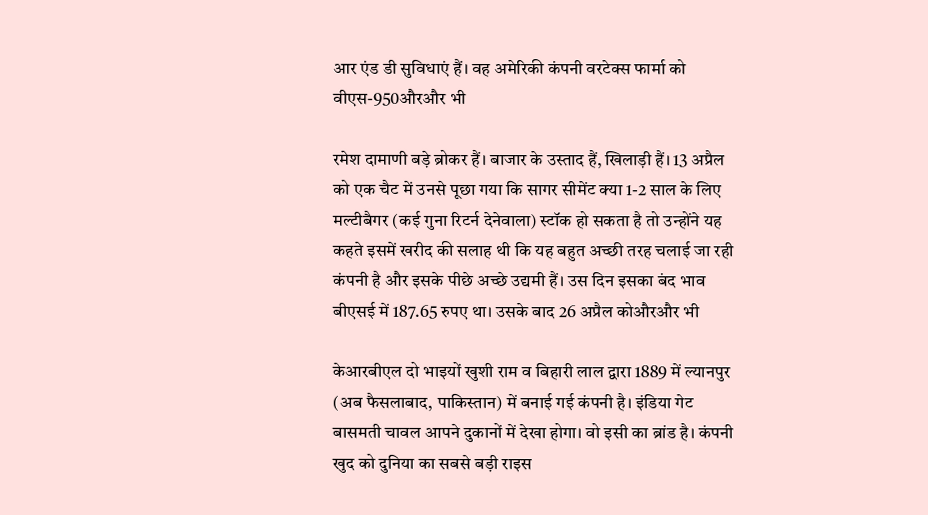आर एंड डी सुविधाएं हैं। वह अमेरिकी कंपनी वरटेक्स फार्मा को वीएस-950औरऔर भी

रमेश दामाणी बड़े ब्रोकर हैं। बाजार के उस्ताद हैं, खिलाड़ी हैं। 13 अप्रैल को एक चैट में उनसे पूछा गया कि सागर सीमेंट क्या 1-2 साल के लिए मल्टीबैगर (कई गुना रिटर्न देनेवाला) स्टॉक हो सकता है तो उन्होंने यह कहते इसमें खरीद की सलाह थी कि यह बहुत अच्छी तरह चलाई जा रही कंपनी है और इसके पीछे अच्छे उद्यमी हैं। उस दिन इसका बंद भाव बीएसई में 187.65 रुपए था। उसके बाद 26 अप्रैल कोऔरऔर भी

केआरबीएल दो भाइयों खुशी राम व बिहारी लाल द्वारा 1889 में ल्यानपुर (अब फैसलाबाद, पाकिस्तान) में बनाई गई कंपनी है। इंडिया गेट बासमती चावल आपने दुकानों में देखा होगा। वो इसी का ब्रांड है। कंपनी खुद को दुनिया का सबसे बड़ी राइस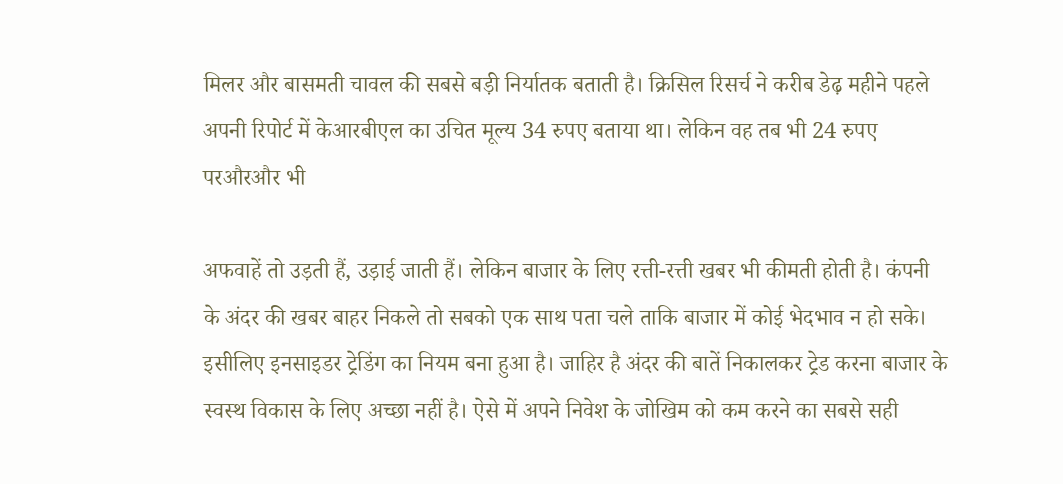मिलर और बासमती चावल की सबसे बड़ी निर्यातक बताती है। क्रिसिल रिसर्च ने करीब डेढ़ महीने पहले अपनी रिपोर्ट में केआरबीएल का उचित मूल्य 34 रुपए बताया था। लेकिन वह तब भी 24 रुपए परऔरऔर भी

अफवाहें तो उड़ती हैं, उड़ाई जाती हैं। लेकिन बाजार के लिए रत्ती-रत्ती खबर भी कीमती होती है। कंपनी के अंदर की खबर बाहर निकले तो सबको एक साथ पता चले ताकि बाजार में कोई भेदभाव न हो सके। इसीलिए इनसाइडर ट्रेडिंग का नियम बना हुआ है। जाहिर है अंदर की बातें निकालकर ट्रेड करना बाजार के स्वस्थ विकास के लिए अच्छा नहीं है। ऐसे में अपने निवेश के जोखिम को कम करने का सबसे सही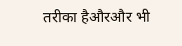तरीका हैऔरऔर भी